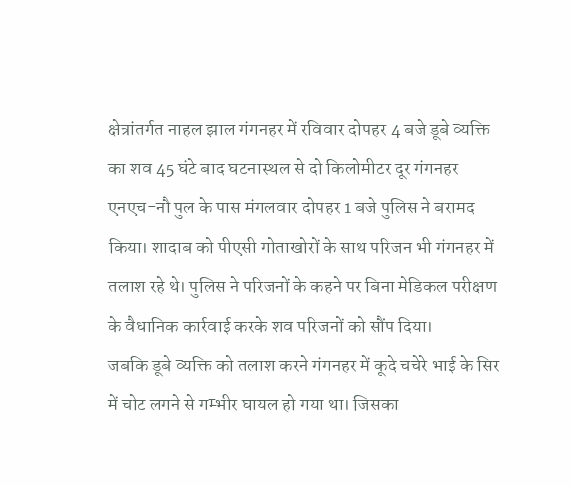क्षेत्रांतर्गत नाहल झाल गंगनहर में रविवार दोपहर 4 बजे डूबे व्यक्ति का शव 45 घंटे बाद घटनास्थल से दो किलोमीटर दूर गंगनहर एनएच-नौ पुल के पास मंगलवार दोपहर 1 बजे पुलिस ने बरामद किया। शादाब को पीएसी गोताखोरों के साथ परिजन भी गंगनहर में तलाश रहे थे। पुलिस ने परिजनों के कहने पर बिना मेडिकल परीक्षण के वैधानिक कार्रवाई करके शव परिजनों को सौंप दिया।
जबकि डूबे व्यक्ति को तलाश करने गंगनहर में कूदे चचेरे भाई के सिर में चोट लगने से गम्भीर घायल हो गया था। जिसका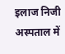इलाज निजी अस्पताल में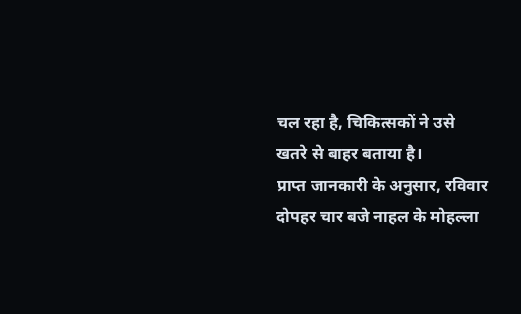चल रहा है, चिकित्सकों ने उसे खतरे से बाहर बताया है।
प्राप्त जानकारी के अनुसार, रविवार दोपहर चार बजे नाहल के मोहल्ला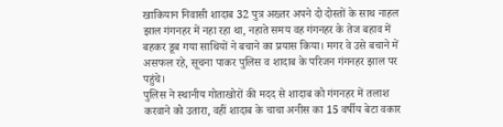खाकियान निवासी शादाब 32 पुत्र अख्तर अपने दो दोस्तों के साथ नाहल झाल गंगनहर में नहा रहा था, नहाते समय वह गंगनहर के तेज बहाव में बहकर डूब गया साथियों ने बचाने का प्रयास किया। मगर वे उसे बचाने में असफल रहे, सूचना पाकर पुलिस व शादाब के परिजन गंगनहर झाल पर पहुंचे।
पुलिस ने स्थानीय गोताखोरों की मदद से शादाब को गंगनहर में तलाश करवाने को उतारा, वहीं शादाब के चाचा अनीस का 15 वर्षीय बेटा वकार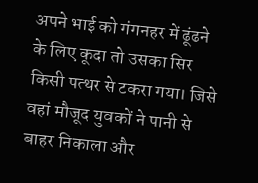अपने भाई को गंगनहर में ढूंढने के लिए कूदा तो उसका सिर किसी पत्थर से टकरा गया। जिसे वहां मौजूद युवकों ने पानी से बाहर निकाला और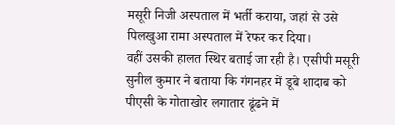मसूरी निजी अस्पताल में भर्ती कराया, जहां से उसे पिलखुआ रामा अस्पताल में रेफर कर दिया।
वहीं उसकी हालत स्थिर बताई जा रही है। एसीपी मसूरी सुनील कुमार ने बताया कि गंगनहर में डूबे शादाब को पीएसी के गोताखोर लगातार ढूंढने में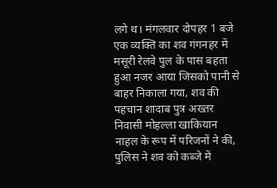लगे थ। मंगलवार दोपहर 1 बजे एक व्यक्ति का शव गंगनहर में मसूरी रेलवे पुल के पास बहता हुआ नजर आया जिसको पानी से बाहर निकाला गया, शव की पहचान शादाब पुत्र अख्तर निवासी मोहल्ला खाकियान नाहल के रूप में परिजनों ने की, पुलिस ने शव को कब्जे में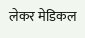लेकर मेडिकल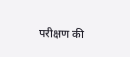परीक्षण की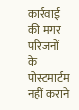कार्रवाई की मगर परिजनों के पोस्टमार्टम नहीं कराने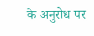के अनुरोध पर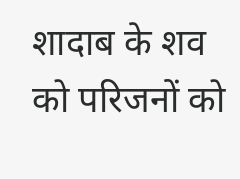शादाब के शव को परिजनों को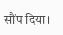सौंप दिया।